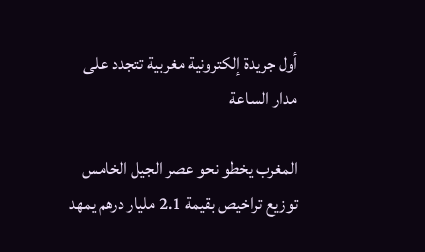أول جريدة إلكترونية مغربية تتجدد على مدار الساعة

المغرب يخطو نحو عصر الجيل الخامس توزيع تراخيص بقيمة 2.1 مليار درهم يمهد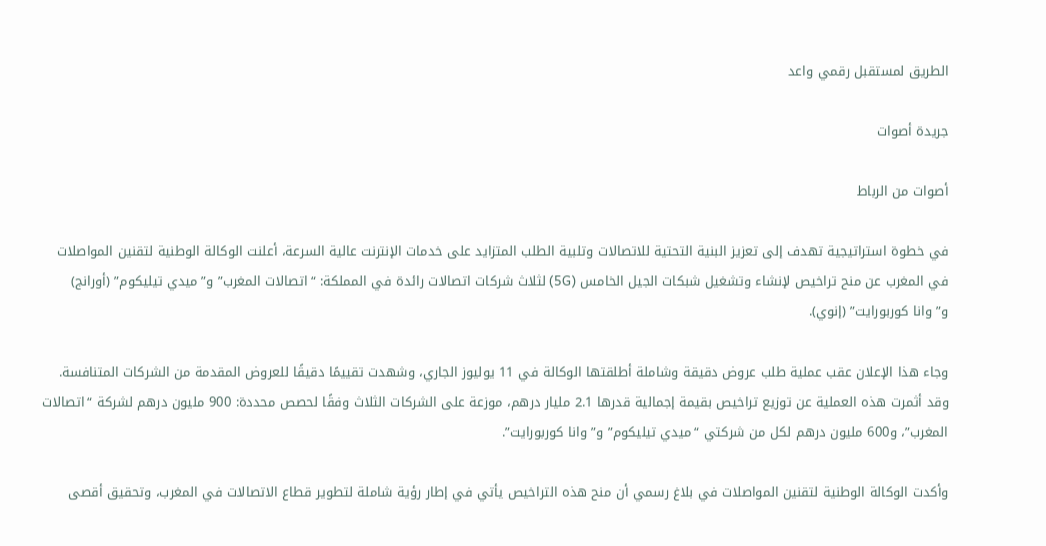الطريق لمستقبل رقمي واعد

جريدة أصوات

أصوات من الرباط

في خطوة استراتيجية تهدف إلى تعزيز البنية التحتية للاتصالات وتلبية الطلب المتزايد على خدمات الإنترنت عالية السرعة، أعلنت الوكالة الوطنية لتقنين المواصلات في المغرب عن منح تراخيص لإنشاء وتشغيل شبكات الجيل الخامس (5G) لثلاث شركات اتصالات رائدة في المملكة: “اتصالات المغرب” و”ميدي تيليكوم” (أورانج) و”وانا كوربورايت” (إنوي).

وجاء هذا الإعلان عقب عملية طلب عروض دقيقة وشاملة أطلقتها الوكالة في 11 يوليوز الجاري، وشهدت تقييمًا دقيقًا للعروض المقدمة من الشركات المتنافسة. وقد أثمرت هذه العملية عن توزيع تراخيص بقيمة إجمالية قدرها 2.1 مليار درهم، موزعة على الشركات الثلاث وفقًا لحصص محددة: 900 مليون درهم لشركة “اتصالات المغرب”، و600 مليون درهم لكل من شركتي “ميدي تيليكوم” و”وانا كوربورايت”.

وأكدت الوكالة الوطنية لتقنين المواصلات في بلاغ رسمي أن منح هذه التراخيص يأتي في إطار رؤية شاملة لتطوير قطاع الاتصالات في المغرب، وتحقيق أقصى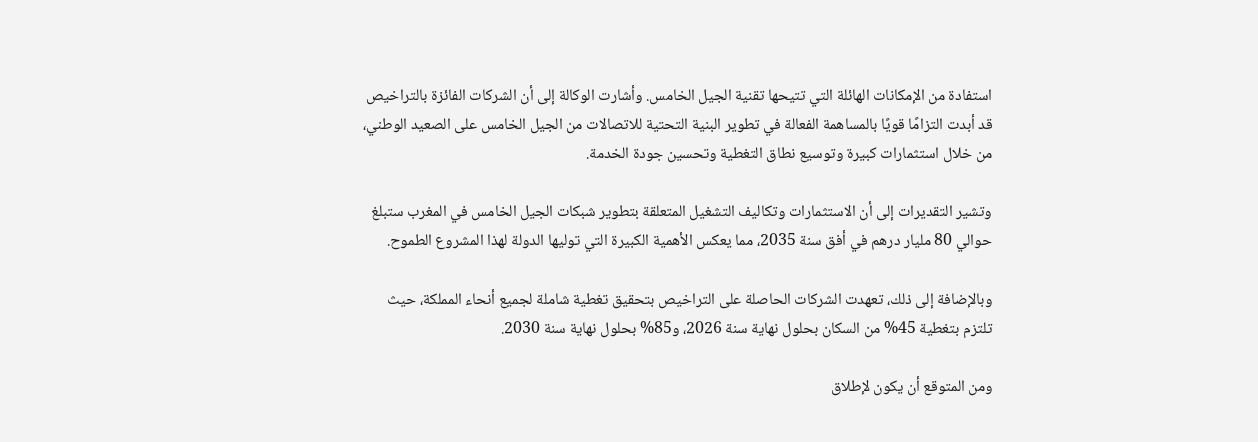استفادة من الإمكانات الهائلة التي تتيحها تقنية الجيل الخامس. وأشارت الوكالة إلى أن الشركات الفائزة بالتراخيص قد أبدت التزامًا قويًا بالمساهمة الفعالة في تطوير البنية التحتية للاتصالات من الجيل الخامس على الصعيد الوطني، من خلال استثمارات كبيرة وتوسيع نطاق التغطية وتحسين جودة الخدمة.

وتشير التقديرات إلى أن الاستثمارات وتكاليف التشغيل المتعلقة بتطوير شبكات الجيل الخامس في المغرب ستبلغ حوالي 80 مليار درهم في أفق سنة 2035، مما يعكس الأهمية الكبيرة التي توليها الدولة لهذا المشروع الطموح.

وبالإضافة إلى ذلك، تعهدت الشركات الحاصلة على التراخيص بتحقيق تغطية شاملة لجميع أنحاء المملكة، حيث تلتزم بتغطية 45% من السكان بحلول نهاية سنة 2026، و85% بحلول نهاية سنة 2030.

ومن المتوقع أن يكون لإطلاق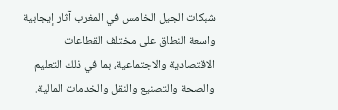شبكات الجيل الخامس في المغرب آثار إيجابية واسعة النطاق على مختلف القطاعات الاقتصادية والاجتماعية، بما في ذلك التعليم والصحة والتصنيع والنقل والخدمات المالية.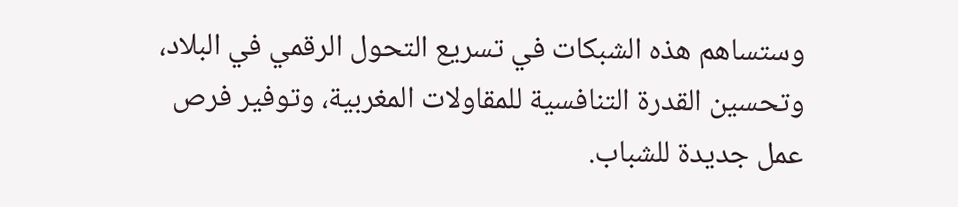وستساهم هذه الشبكات في تسريع التحول الرقمي في البلاد، وتحسين القدرة التنافسية للمقاولات المغربية، وتوفير فرص عمل جديدة للشباب.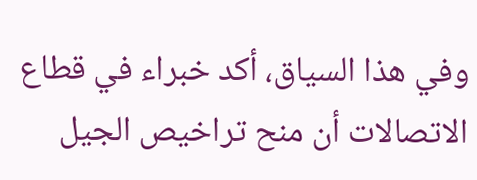وفي هذا السياق، أكد خبراء في قطاع الاتصالات أن منح تراخيص الجيل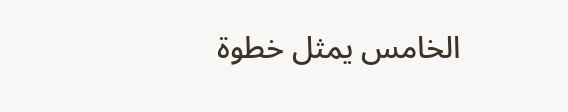الخامس يمثل خطوة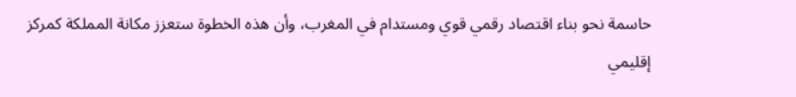حاسمة نحو بناء اقتصاد رقمي قوي ومستدام في المغرب، وأن هذه الخطوة ستعزز مكانة المملكة كمركز إقليمي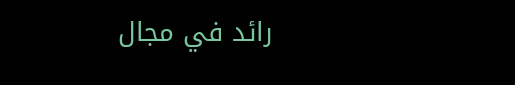رائد في مجال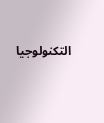التكنولوجيا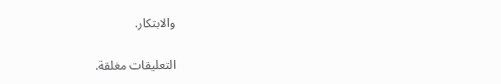والابتكار.

التعليقات مغلقة.